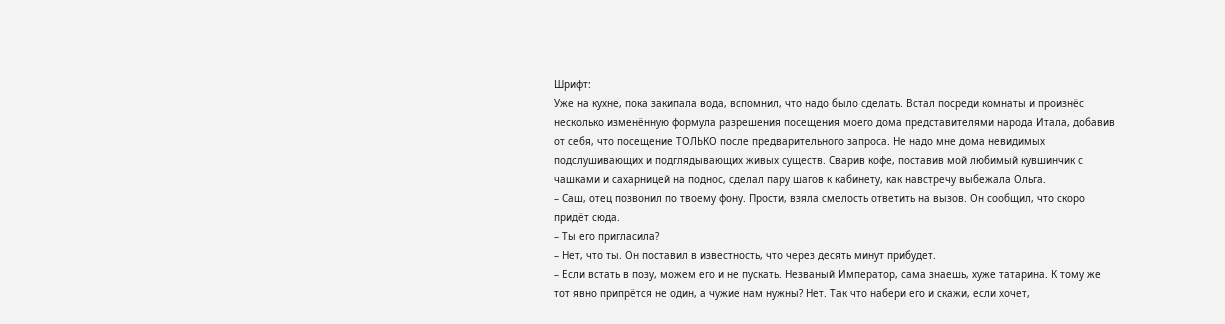Шрифт:
Уже на кухне, пока закипала вода, вспомнил, что надо было сделать. Встал посреди комнаты и произнёс несколько изменённую формула разрешения посещения моего дома представителями народа Итала, добавив от себя, что посещение ТОЛЬКО после предварительного запроса. Не надо мне дома невидимых подслушивающих и подглядывающих живых существ. Сварив кофе, поставив мой любимый кувшинчик с чашками и сахарницей на поднос, сделал пару шагов к кабинету, как навстречу выбежала Ольга.
– Саш, отец позвонил по твоему фону. Прости, взяла смелость ответить на вызов. Он сообщил, что скоро придёт сюда.
– Ты его пригласила?
– Нет, что ты. Он поставил в известность, что через десять минут прибудет.
– Если встать в позу, можем его и не пускать. Незваный Император, сама знаешь, хуже татарина. К тому же тот явно припрётся не один, а чужие нам нужны? Нет. Так что набери его и скажи, если хочет,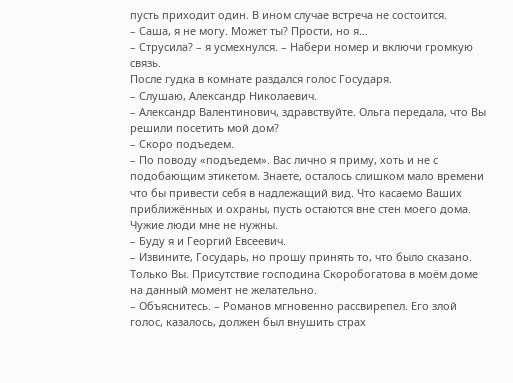пусть приходит один. В ином случае встреча не состоится.
– Саша, я не могу. Может ты? Прости, но я…
– Струсила? – я усмехнулся. – Набери номер и включи громкую связь.
После гудка в комнате раздался голос Государя.
– Слушаю, Александр Николаевич.
– Александр Валентинович, здравствуйте. Ольга передала, что Вы решили посетить мой дом?
– Скоро подъедем.
– По поводу «подъедем». Вас лично я приму, хоть и не с подобающим этикетом. Знаете, осталось слишком мало времени что бы привести себя в надлежащий вид. Что касаемо Ваших приближённых и охраны, пусть остаются вне стен моего дома. Чужие люди мне не нужны.
– Буду я и Георгий Евсеевич.
– Извините, Государь, но прошу принять то, что было сказано. Только Вы. Присутствие господина Скоробогатова в моём доме на данный момент не желательно.
– Объяснитесь. – Романов мгновенно рассвирепел. Его злой голос, казалось, должен был внушить страх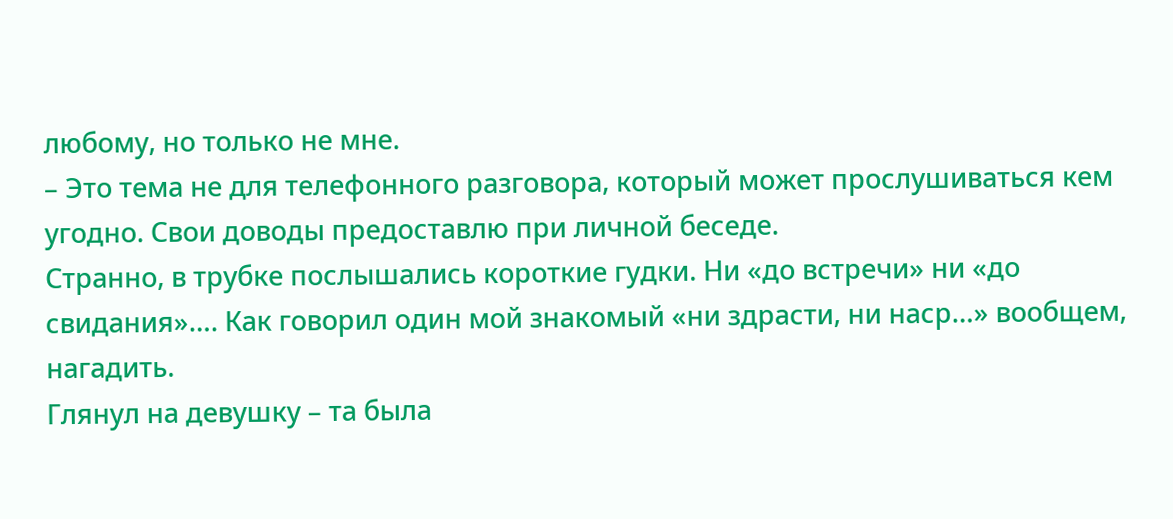любому, но только не мне.
– Это тема не для телефонного разговора, который может прослушиваться кем угодно. Свои доводы предоставлю при личной беседе.
Странно, в трубке послышались короткие гудки. Ни «до встречи» ни «до свидания»…. Как говорил один мой знакомый «ни здрасти, ни наср…» вообщем, нагадить.
Глянул на девушку – та была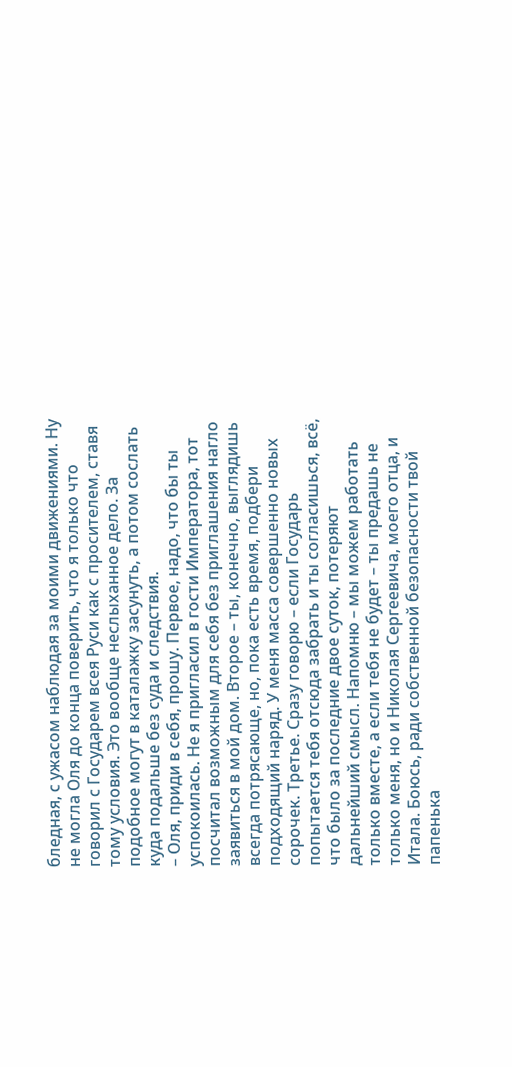бледная, с ужасом наблюдая за моими движениями. Ну не могла Оля до конца поверить, что я только что говорил с Государем всея Руси как с просителем, ставя тому условия. Это вообще неслыханное дело. За подобное могут в каталажку засунуть, а потом сослать куда подальше без суда и следствия.
– Оля, приди в себя, прошу. Первое, надо, что бы ты успокоилась. Не я пригласил в гости Императора, тот посчитал возможным для себя без приглашения нагло заявиться в мой дом. Второе – ты, конечно, выглядишь всегда потрясающе, но, пока есть время, подбери подходящий наряд. У меня масса совершенно новых сорочек. Третье. Сразу говорю – если Государь попытается тебя отсюда забрать и ты согласишься, всё, что было за последние двое суток, потеряют дальнейший смысл. Напомню – мы можем работать только вместе, а если тебя не будет – ты предашь не только меня, но и Николая Сергеевича, моего отца, и Итала. Боюсь, ради собственной безопасности твой папенька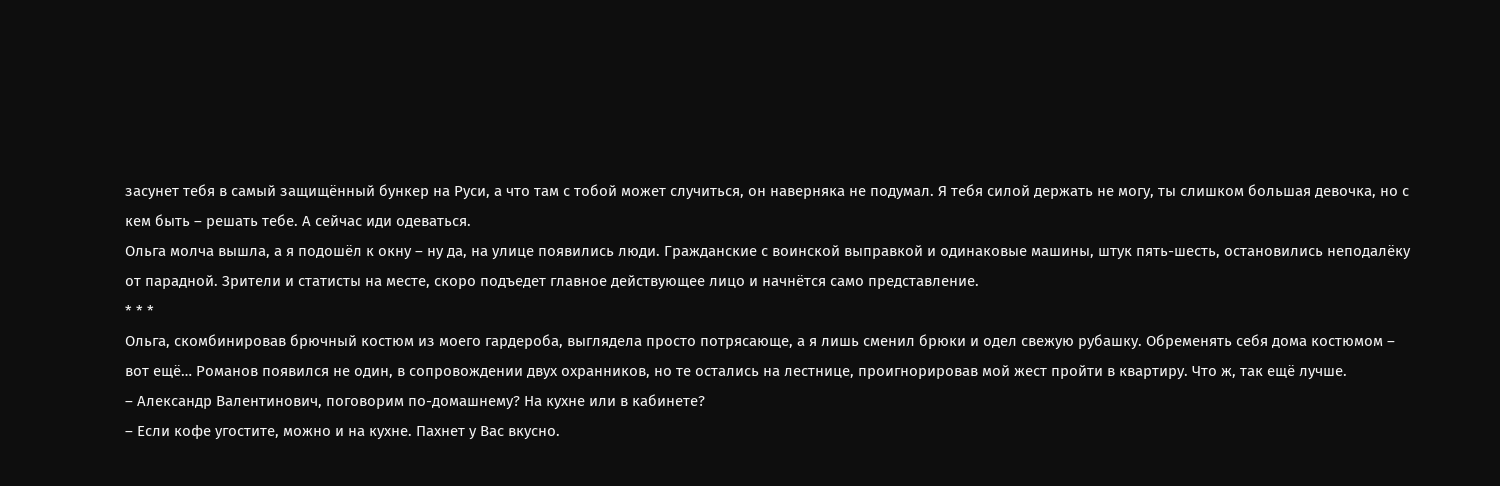засунет тебя в самый защищённый бункер на Руси, а что там с тобой может случиться, он наверняка не подумал. Я тебя силой держать не могу, ты слишком большая девочка, но с кем быть – решать тебе. А сейчас иди одеваться.
Ольга молча вышла, а я подошёл к окну – ну да, на улице появились люди. Гражданские с воинской выправкой и одинаковые машины, штук пять-шесть, остановились неподалёку от парадной. Зрители и статисты на месте, скоро подъедет главное действующее лицо и начнётся само представление.
* * *
Ольга, скомбинировав брючный костюм из моего гардероба, выглядела просто потрясающе, а я лишь сменил брюки и одел свежую рубашку. Обременять себя дома костюмом – вот ещё… Романов появился не один, в сопровождении двух охранников, но те остались на лестнице, проигнорировав мой жест пройти в квартиру. Что ж, так ещё лучше.
– Александр Валентинович, поговорим по-домашнему? На кухне или в кабинете?
– Если кофе угостите, можно и на кухне. Пахнет у Вас вкусно.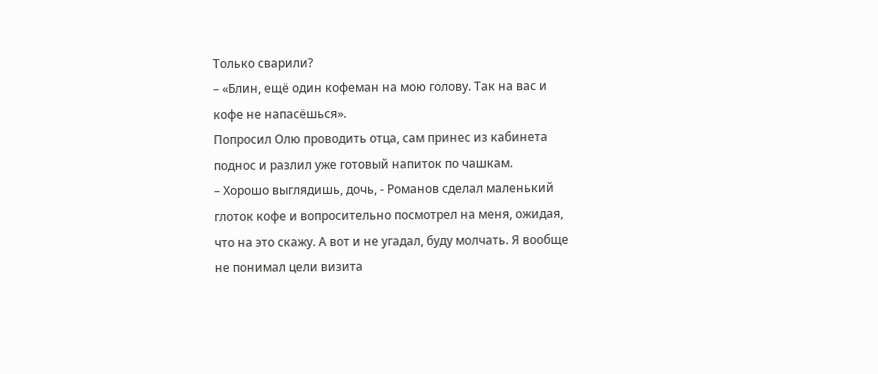Только сварили?
– «Блин, ещё один кофеман на мою голову. Так на вас и кофе не напасёшься».
Попросил Олю проводить отца, сам принес из кабинета поднос и разлил уже готовый напиток по чашкам.
– Хорошо выглядишь, дочь, - Романов сделал маленький глоток кофе и вопросительно посмотрел на меня, ожидая, что на это скажу. А вот и не угадал, буду молчать. Я вообще не понимал цели визита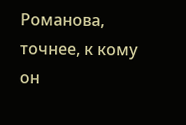Романова, точнее, к кому он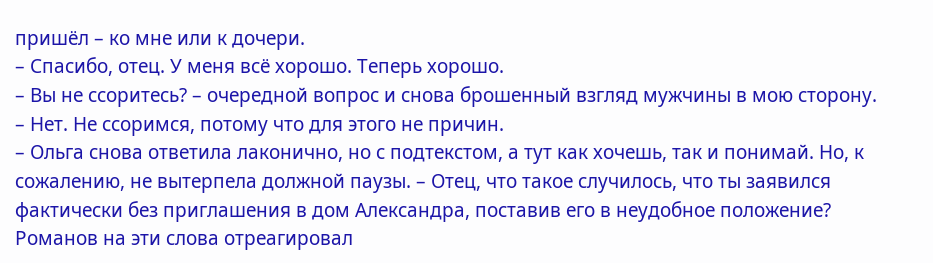пришёл – ко мне или к дочери.
– Спасибо, отец. У меня всё хорошо. Теперь хорошо.
– Вы не ссоритесь? – очередной вопрос и снова брошенный взгляд мужчины в мою сторону.
– Нет. Не ссоримся, потому что для этого не причин.
– Ольга снова ответила лаконично, но с подтекстом, а тут как хочешь, так и понимай. Но, к сожалению, не вытерпела должной паузы. – Отец, что такое случилось, что ты заявился фактически без приглашения в дом Александра, поставив его в неудобное положение?
Романов на эти слова отреагировал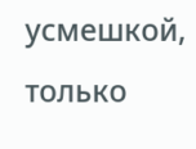усмешкой, только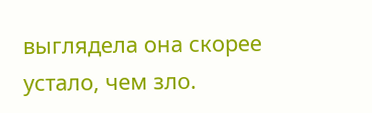выглядела она скорее устало, чем зло.